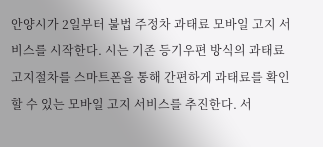안양시가 2일부터 불법 주정차 과태료 모바일 고지 서비스를 시작한다. 시는 기존 등기우편 방식의 과태료 고지절차를 스마트폰을 통해 간편하게 과태료를 확인할 수 있는 모바일 고지 서비스를 추진한다. 서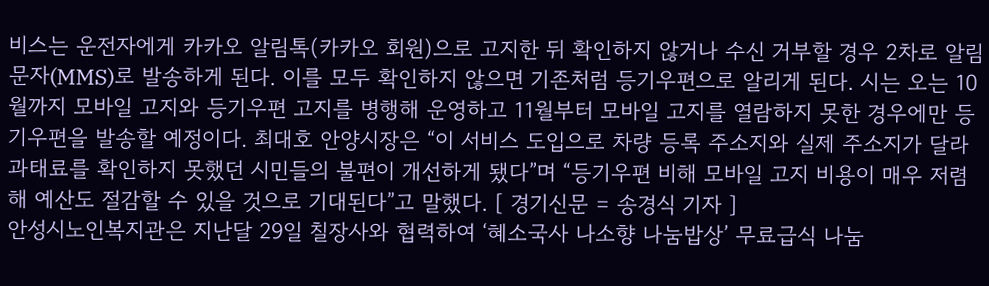비스는 운전자에게 카카오 알림톡(카카오 회원)으로 고지한 뒤 확인하지 않거나 수신 거부할 경우 2차로 알림문자(MMS)로 발송하게 된다. 이를 모두 확인하지 않으면 기존처럼 등기우편으로 알리게 된다. 시는 오는 10월까지 모바일 고지와 등기우편 고지를 병행해 운영하고 11월부터 모바일 고지를 열람하지 못한 경우에만 등기우편을 발송할 예정이다. 최대호 안양시장은 “이 서비스 도입으로 차량 등록 주소지와 실제 주소지가 달라 과태료를 확인하지 못했던 시민들의 불편이 개선하게 됐다”며 “등기우편 비해 모바일 고지 비용이 매우 저렴해 예산도 절감할 수 있을 것으로 기대된다”고 말했다. [ 경기신문 = 송경식 기자 ]
안성시노인복지관은 지난달 29일 칠장사와 협력하여 ‘혜소국사 나소향 나눔밥상’ 무료급식 나눔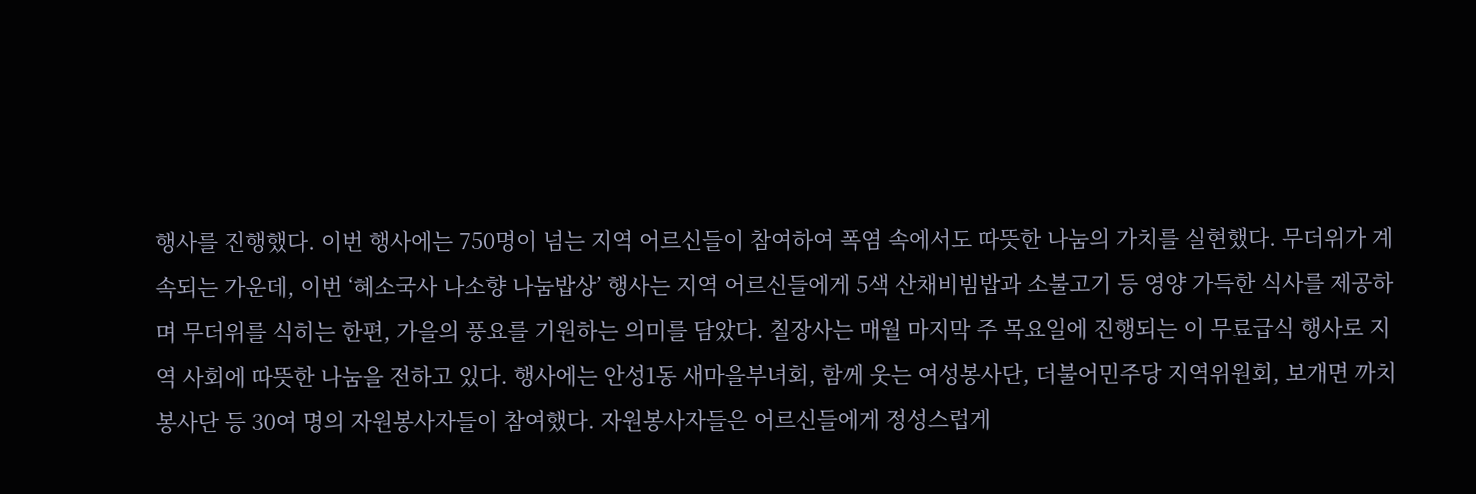행사를 진행했다. 이번 행사에는 750명이 넘는 지역 어르신들이 참여하여 폭염 속에서도 따뜻한 나눔의 가치를 실현했다. 무더위가 계속되는 가운데, 이번 ‘혜소국사 나소향 나눔밥상’ 행사는 지역 어르신들에게 5색 산채비빔밥과 소불고기 등 영양 가득한 식사를 제공하며 무더위를 식히는 한편, 가을의 풍요를 기원하는 의미를 담았다. 칠장사는 매월 마지막 주 목요일에 진행되는 이 무료급식 행사로 지역 사회에 따뜻한 나눔을 전하고 있다. 행사에는 안성1동 새마을부녀회, 함께 웃는 여성봉사단, 더불어민주당 지역위원회, 보개면 까치봉사단 등 30여 명의 자원봉사자들이 참여했다. 자원봉사자들은 어르신들에게 정성스럽게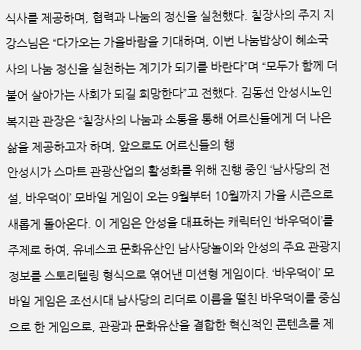식사를 제공하며, 협력과 나눔의 정신을 실천했다. 칠장사의 주지 지강스님은 “다가오는 가을바람을 기대하며, 이번 나눔밥상이 혜소국사의 나눔 정신을 실천하는 계기가 되기를 바란다”며 “모두가 함께 더불어 살아가는 사회가 되길 희망한다”고 전했다. 김동선 안성시노인복지관 관장은 “칠장사의 나눔과 소통을 통해 어르신들에게 더 나은 삶을 제공하고자 하며, 앞으로도 어르신들의 행
안성시가 스마트 관광산업의 활성화를 위해 진행 중인 ‘남사당의 전설, 바우덕이’ 모바일 게임이 오는 9월부터 10월까지 가을 시즌으로 새롭게 돌아온다. 이 게임은 안성을 대표하는 캐릭터인 ‘바우덕이’를 주제로 하여, 유네스코 문화유산인 남사당놀이와 안성의 주요 관광지 정보를 스토리텔링 형식으로 엮어낸 미션형 게임이다. ‘바우덕이’ 모바일 게임은 조선시대 남사당의 리더로 이름을 떨친 바우덕이를 중심으로 한 게임으로, 관광과 문화유산을 결합한 혁신적인 콘텐츠를 제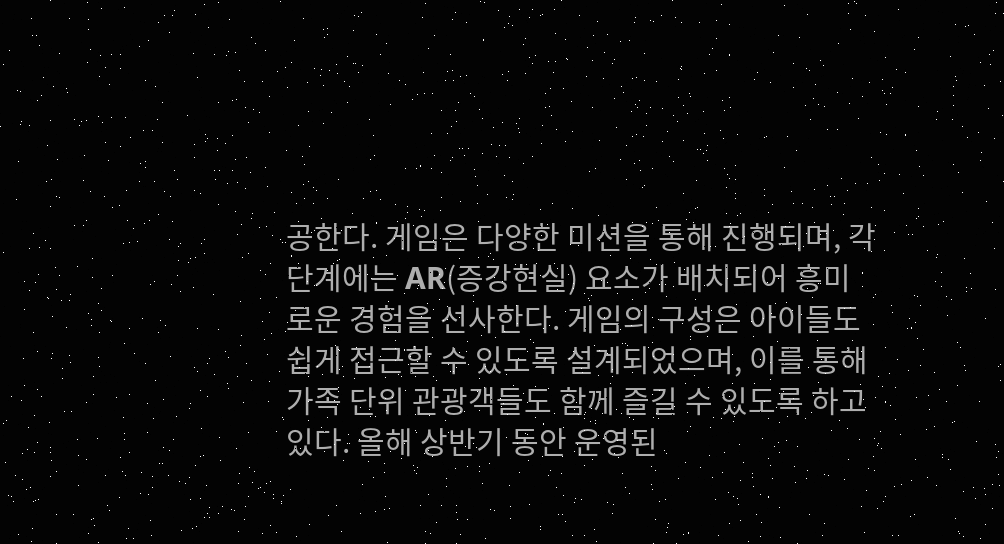공한다. 게임은 다양한 미션을 통해 진행되며, 각 단계에는 AR(증강현실) 요소가 배치되어 흥미로운 경험을 선사한다. 게임의 구성은 아이들도 쉽게 접근할 수 있도록 설계되었으며, 이를 통해 가족 단위 관광객들도 함께 즐길 수 있도록 하고 있다. 올해 상반기 동안 운영된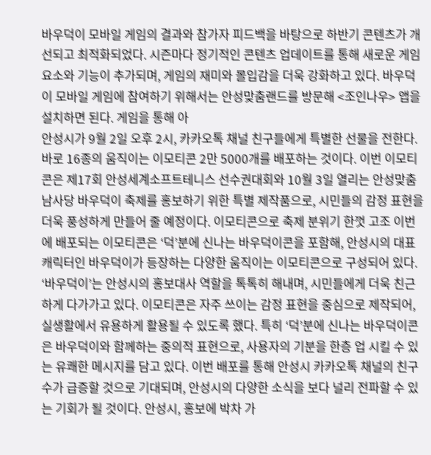바우덕이 모바일 게임의 결과와 참가자 피드백을 바탕으로 하반기 콘텐츠가 개선되고 최적화되었다. 시즌마다 정기적인 콘텐츠 업데이트를 통해 새로운 게임 요소와 기능이 추가되며, 게임의 재미와 몰입감을 더욱 강화하고 있다. 바우덕이 모바일 게임에 참여하기 위해서는 안성맞춤랜드를 방문해 <조인나우> 앱을 설치하면 된다. 게임을 통해 아
안성시가 9월 2일 오후 2시, 카카오톡 채널 친구들에게 특별한 선물을 전한다. 바로 16종의 움직이는 이모티콘 2만 5000개를 배포하는 것이다. 이번 이모티콘은 제17회 안성세계소프트테니스 선수권대회와 10월 3일 열리는 안성맞춤 남사당 바우덕이 축제를 홍보하기 위한 특별 제작품으로, 시민들의 감정 표현을 더욱 풍성하게 만들어 줄 예정이다. 이모티콘으로 축제 분위기 한껏 고조 이번에 배포되는 이모티콘은 ‘덕’분에 신나는 바우덕이콘을 포함해, 안성시의 대표 캐릭터인 바우덕이가 등장하는 다양한 움직이는 이모티콘으로 구성되어 있다. ‘바우덕이’는 안성시의 홍보대사 역할을 톡톡히 해내며, 시민들에게 더욱 친근하게 다가가고 있다. 이모티콘은 자주 쓰이는 감정 표현을 중심으로 제작되어, 실생활에서 유용하게 활용될 수 있도록 했다. 특히 ‘덕’분에 신나는 바우덕이콘은 바우덕이와 함께하는 중의적 표현으로, 사용자의 기분을 한층 업 시킬 수 있는 유쾌한 메시지를 담고 있다. 이번 배포를 통해 안성시 카카오톡 채널의 친구 수가 급증할 것으로 기대되며, 안성시의 다양한 소식을 보다 널리 전파할 수 있는 기회가 될 것이다. 안성시, 홍보에 박차 가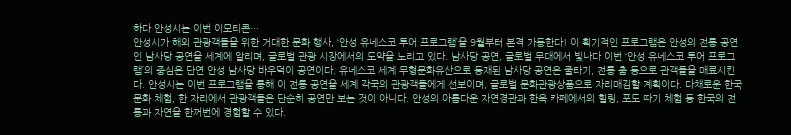하다 안성시는 이번 이모티콘…
안성시가 해외 관광객들을 위한 거대한 문화 행사, ‘안성 유네스코 투어 프로그램’을 9월부터 본격 가동한다! 이 획기적인 프로그램은 안성의 전통 공연인 남사당 공연을 세계에 알리며, 글로벌 관광 시장에서의 도약을 노리고 있다. 남사당 공연, 글로벌 무대에서 빛나다 이번 ‘안성 유네스코 투어 프로그램’의 중심은 단연 안성 남사당 바우덕이 공연이다. 유네스코 세계 무형문화유산으로 등재된 남사당 공연은 줄타기, 전통 춤 등으로 관객들을 매료시킨다. 안성시는 이번 프로그램을 통해 이 전통 공연을 세계 각국의 관광객들에게 선보이며, 글로벌 문화관광상품으로 자리매김할 계획이다. 다채로운 한국 문화 체험, 한 자리에서 관광객들은 단순히 공연만 보는 것이 아니다. 안성의 아름다운 자연경관과 한옥 카페에서의 힐링, 포도 따기 체험 등 한국의 전통과 자연을 한꺼번에 경험할 수 있다.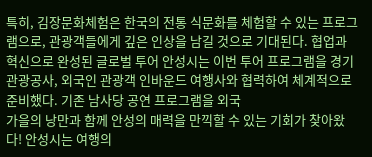특히, 김장문화체험은 한국의 전통 식문화를 체험할 수 있는 프로그램으로, 관광객들에게 깊은 인상을 남길 것으로 기대된다. 협업과 혁신으로 완성된 글로벌 투어 안성시는 이번 투어 프로그램을 경기관광공사, 외국인 관광객 인바운드 여행사와 협력하여 체계적으로 준비했다. 기존 남사당 공연 프로그램을 외국
가을의 낭만과 함께 안성의 매력을 만끽할 수 있는 기회가 찾아왔다! 안성시는 여행의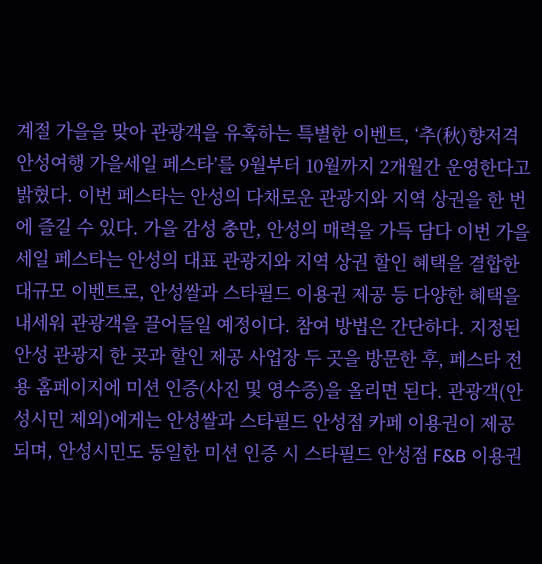계절 가을을 맞아 관광객을 유혹하는 특별한 이벤트, ‘추(秋)향저격 안성여행 가을세일 페스타’를 9월부터 10월까지 2개월간 운영한다고 밝혔다. 이번 페스타는 안성의 다채로운 관광지와 지역 상권을 한 번에 즐길 수 있다. 가을 감성 충만, 안성의 매력을 가득 담다 이번 가을세일 페스타는 안성의 대표 관광지와 지역 상권 할인 혜택을 결합한 대규모 이벤트로, 안성쌀과 스타필드 이용권 제공 등 다양한 혜택을 내세워 관광객을 끌어들일 예정이다. 참여 방법은 간단하다. 지정된 안성 관광지 한 곳과 할인 제공 사업장 두 곳을 방문한 후, 페스타 전용 홈페이지에 미션 인증(사진 및 영수증)을 올리면 된다. 관광객(안성시민 제외)에게는 안성쌀과 스타필드 안성점 카페 이용권이 제공되며, 안성시민도 동일한 미션 인증 시 스타필드 안성점 F&B 이용권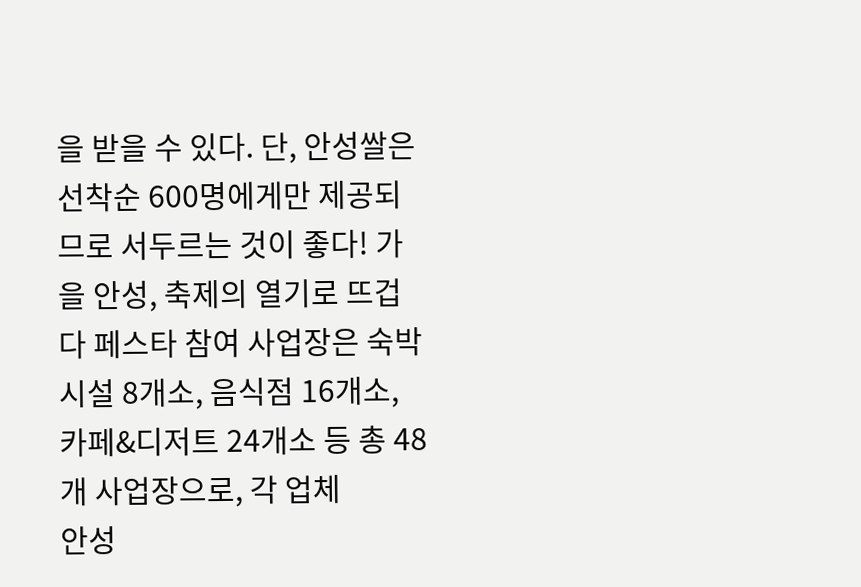을 받을 수 있다. 단, 안성쌀은 선착순 600명에게만 제공되므로 서두르는 것이 좋다! 가을 안성, 축제의 열기로 뜨겁다 페스타 참여 사업장은 숙박시설 8개소, 음식점 16개소, 카페&디저트 24개소 등 총 48개 사업장으로, 각 업체
안성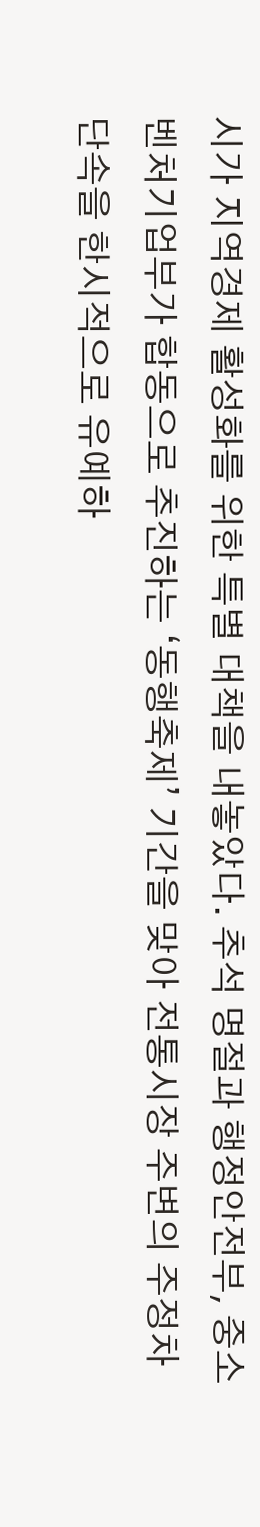시가 지역경제 활성화를 위한 특별 대책을 내놓았다. 추석 명절과 행정안전부, 중소벤처기업부가 합동으로 추진하는 ‘동행축제’ 기간을 맞아 전통시장 주변의 주정차 단속을 한시적으로 유예하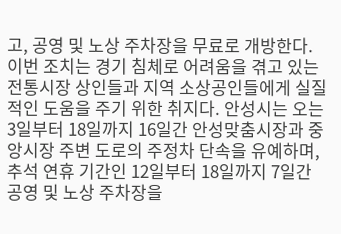고, 공영 및 노상 주차장을 무료로 개방한다. 이번 조치는 경기 침체로 어려움을 겪고 있는 전통시장 상인들과 지역 소상공인들에게 실질적인 도움을 주기 위한 취지다. 안성시는 오는 3일부터 18일까지 16일간 안성맞춤시장과 중앙시장 주변 도로의 주정차 단속을 유예하며, 추석 연휴 기간인 12일부터 18일까지 7일간 공영 및 노상 주차장을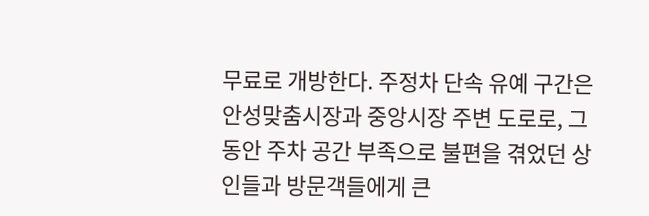무료로 개방한다. 주정차 단속 유예 구간은 안성맞춤시장과 중앙시장 주변 도로로, 그동안 주차 공간 부족으로 불편을 겪었던 상인들과 방문객들에게 큰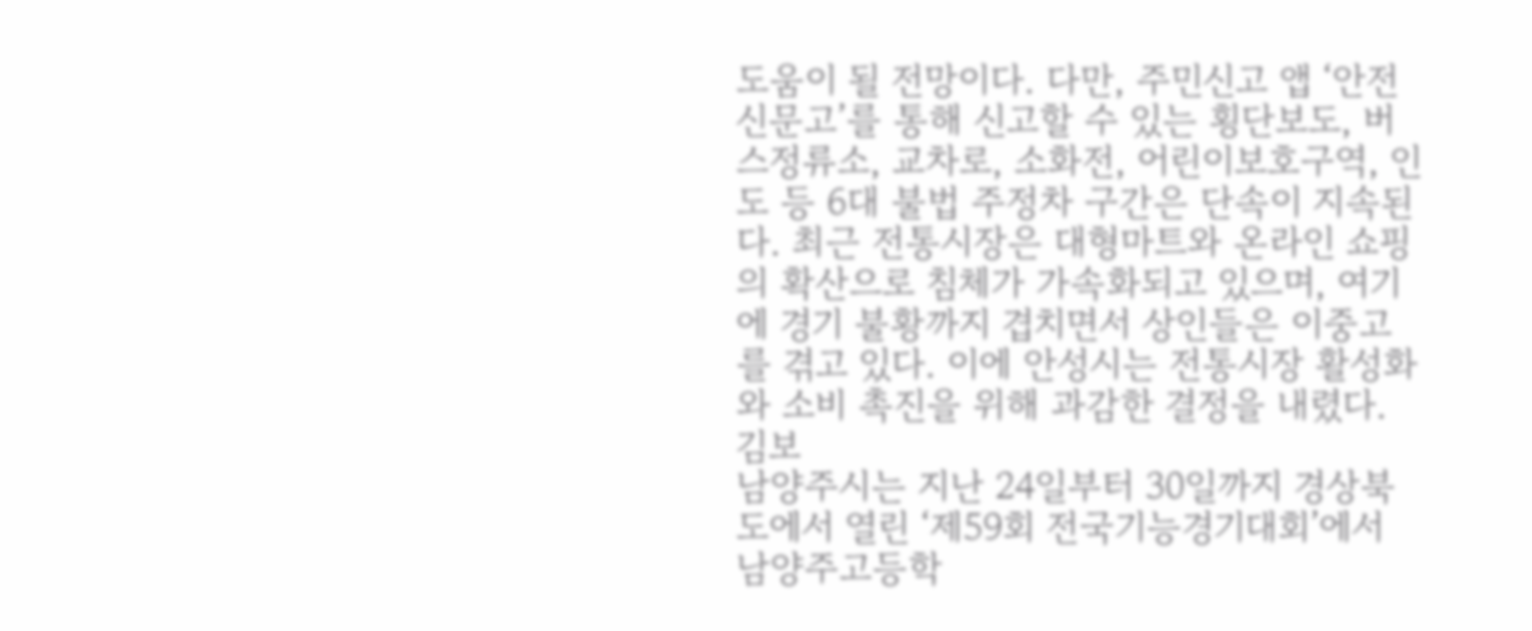도움이 될 전망이다. 다만, 주민신고 앱 ‘안전신문고’를 통해 신고할 수 있는 횡단보도, 버스정류소, 교차로, 소화전, 어린이보호구역, 인도 등 6대 불법 주정차 구간은 단속이 지속된다. 최근 전통시장은 대형마트와 온라인 쇼핑의 확산으로 침체가 가속화되고 있으며, 여기에 경기 불황까지 겹치면서 상인들은 이중고를 겪고 있다. 이에 안성시는 전통시장 활성화와 소비 촉진을 위해 과감한 결정을 내렸다. 김보
남양주시는 지난 24일부터 30일까지 경상북도에서 열린 ‘제59회 전국기능경기대회’에서 남양주고등학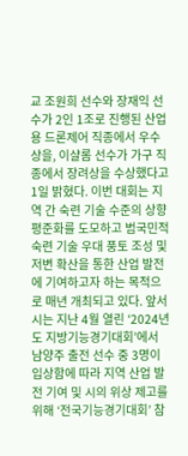교 조원희 선수와 장재익 선수가 2인 1조로 진행된 산업용 드론제어 직종에서 우수상을, 이샬롬 선수가 가구 직종에서 장려상을 수상했다고 1일 밝혔다. 이번 대회는 지역 간 숙련 기술 수준의 상향 평준화를 도모하고 범국민적 숙련 기술 우대 풍토 조성 및 저변 확산을 통한 산업 발전에 기여하고자 하는 목적으로 매년 개최되고 있다. 앞서 시는 지난 4월 열린 ‘2024년도 지방기능경기대회’에서 남양주 출전 선수 중 3명이 입상함에 따라 지역 산업 발전 기여 및 시의 위상 제고를 위해 ‘전국기능경기대회’ 참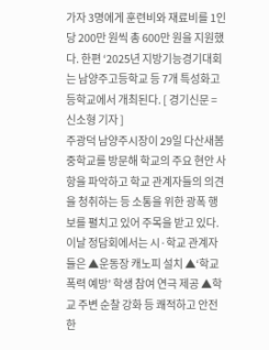가자 3명에게 훈련비와 재료비를 1인당 200만 원씩 총 600만 원을 지원했다. 한편 ‘2025년 지방기능경기대회는 남양주고등학교 등 7개 특성화고등학교에서 개최된다. [ 경기신문 = 신소형 기자 ]
주광덕 남양주시장이 29일 다산새봄중학교를 방문해 학교의 주요 현안 사항을 파악하고 학교 관계자들의 의견을 청취하는 등 소통을 위한 광폭 행보를 펼치고 있어 주목을 받고 있다. 이날 정담회에서는 시·학교 관계자들은 ▲운동장 캐노피 설치 ▲‘학교폭력 예방’ 학생 참여 연극 제공 ▲학교 주변 순찰 강화 등 쾌적하고 안전한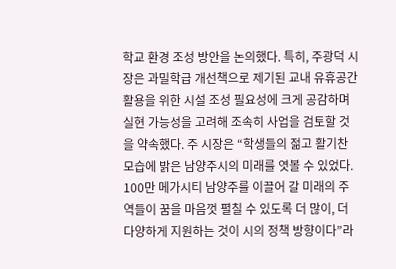학교 환경 조성 방안을 논의했다. 특히, 주광덕 시장은 과밀학급 개선책으로 제기된 교내 유휴공간 활용을 위한 시설 조성 필요성에 크게 공감하며 실현 가능성을 고려해 조속히 사업을 검토할 것을 약속했다. 주 시장은 “학생들의 젊고 활기찬 모습에 밝은 남양주시의 미래를 엿볼 수 있었다. 100만 메가시티 남양주를 이끌어 갈 미래의 주역들이 꿈을 마음껏 펼칠 수 있도록 더 많이, 더 다양하게 지원하는 것이 시의 정책 방향이다”라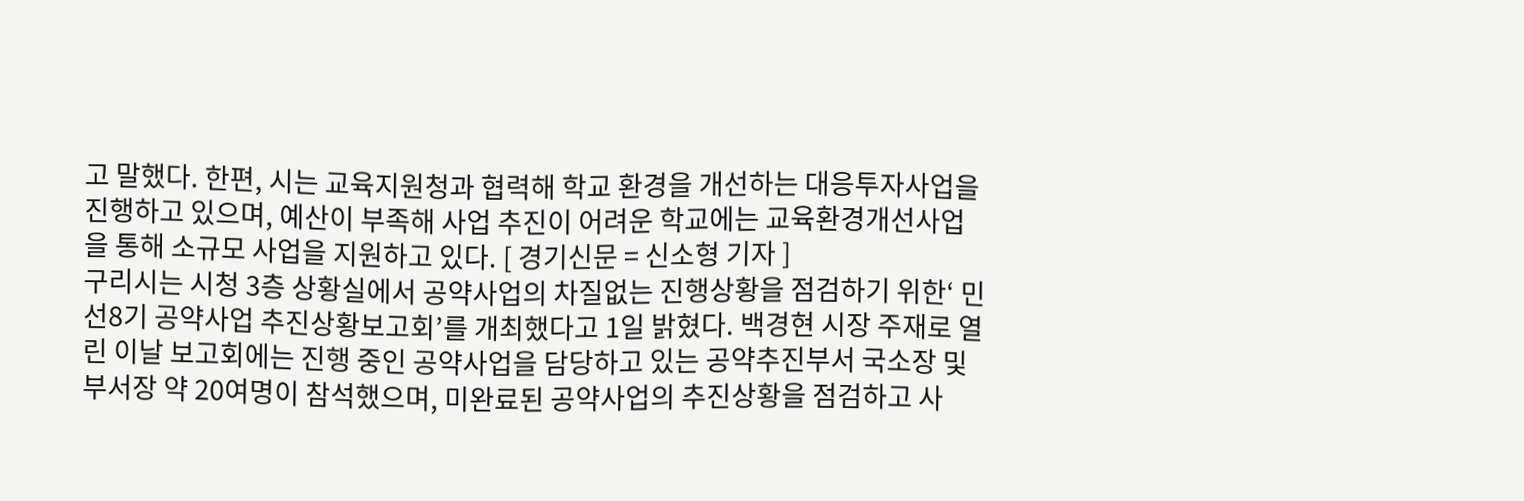고 말했다. 한편, 시는 교육지원청과 협력해 학교 환경을 개선하는 대응투자사업을 진행하고 있으며, 예산이 부족해 사업 추진이 어려운 학교에는 교육환경개선사업을 통해 소규모 사업을 지원하고 있다. [ 경기신문 = 신소형 기자 ]
구리시는 시청 3층 상황실에서 공약사업의 차질없는 진행상황을 점검하기 위한‘ 민선8기 공약사업 추진상황보고회’를 개최했다고 1일 밝혔다. 백경현 시장 주재로 열린 이날 보고회에는 진행 중인 공약사업을 담당하고 있는 공약추진부서 국소장 및 부서장 약 20여명이 참석했으며, 미완료된 공약사업의 추진상황을 점검하고 사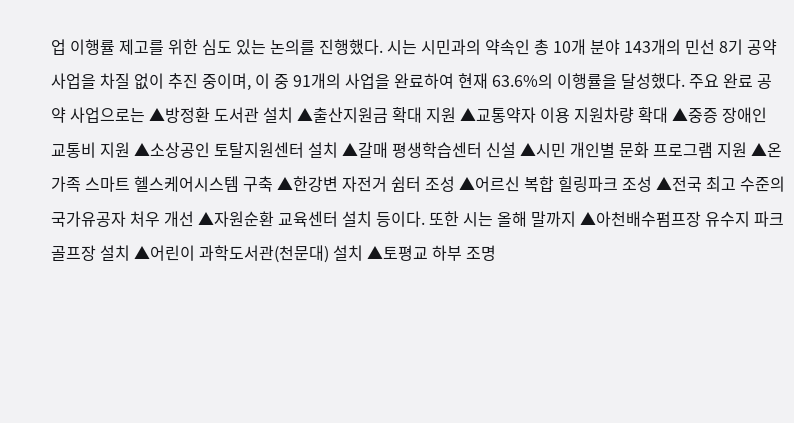업 이행률 제고를 위한 심도 있는 논의를 진행했다. 시는 시민과의 약속인 총 10개 분야 143개의 민선 8기 공약사업을 차질 없이 추진 중이며, 이 중 91개의 사업을 완료하여 현재 63.6%의 이행률을 달성했다. 주요 완료 공약 사업으로는 ▲방정환 도서관 설치 ▲출산지원금 확대 지원 ▲교통약자 이용 지원차량 확대 ▲중증 장애인 교통비 지원 ▲소상공인 토탈지원센터 설치 ▲갈매 평생학습센터 신설 ▲시민 개인별 문화 프로그램 지원 ▲온가족 스마트 헬스케어시스템 구축 ▲한강변 자전거 쉼터 조성 ▲어르신 복합 힐링파크 조성 ▲전국 최고 수준의 국가유공자 처우 개선 ▲자원순환 교육센터 설치 등이다. 또한 시는 올해 말까지 ▲아천배수펌프장 유수지 파크골프장 설치 ▲어린이 과학도서관(천문대) 설치 ▲토평교 하부 조명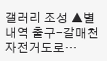갤러리 조성 ▲별내역 출구-갈매천 자전거도로…